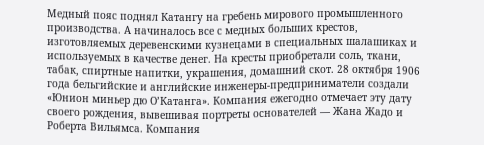Медный пояс поднял Катангу на гребень мирового промышленного производства. А начиналось все с медных больших крестов, изготовляемых деревенскими кузнецами в специальных шалашиках и используемых в качестве денег. На кресты приобретали соль, ткани, табак, спиртные напитки, украшения, домашний скот. 28 октября 1906 года бельгийские и английские инженеры-предприниматели создали «Юнион миньер дю О’Катанга». Компания ежегодно отмечает эту дату своего рождения, вывешивая портреты основателей — Жана Жадо и Роберта Вильямса. Компания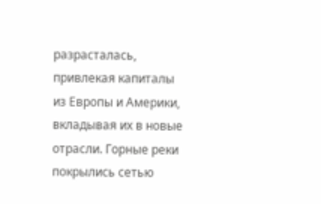разрасталась, привлекая капиталы из Европы и Америки, вкладывая их в новые отрасли. Горные реки покрылись сетью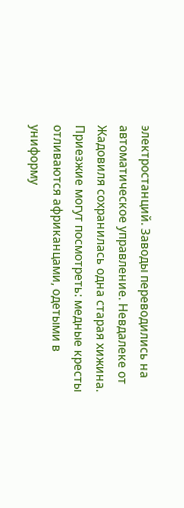электростанций. Заводы переводились на автоматическое управление. Невдалеке от Жадовиля сохранилась одна старая хижина. Приезжие могут посмотреть: медные кресты отливаются африканцами, одетыми в униформу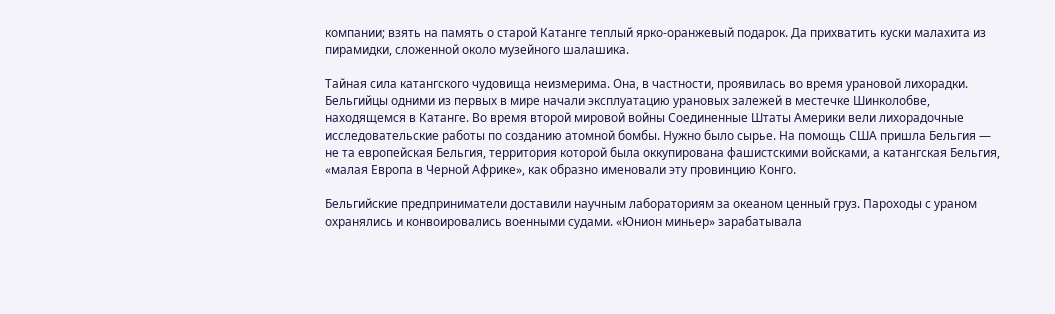компании; взять на память о старой Катанге теплый ярко-оранжевый подарок. Да прихватить куски малахита из пирамидки, сложенной около музейного шалашика.

Тайная сила катангского чудовища неизмерима. Она, в частности, проявилась во время урановой лихорадки. Бельгийцы одними из первых в мире начали эксплуатацию урановых залежей в местечке Шинколобве, находящемся в Катанге. Во время второй мировой войны Соединенные Штаты Америки вели лихорадочные исследовательские работы по созданию атомной бомбы. Нужно было сырье. На помощь США пришла Бельгия — не та европейская Бельгия, территория которой была оккупирована фашистскими войсками, а катангская Бельгия, «малая Европа в Черной Африке», как образно именовали эту провинцию Конго.

Бельгийские предприниматели доставили научным лабораториям за океаном ценный груз. Пароходы с ураном охранялись и конвоировались военными судами. «Юнион миньер» зарабатывала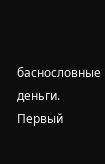баснословные деньги. Первый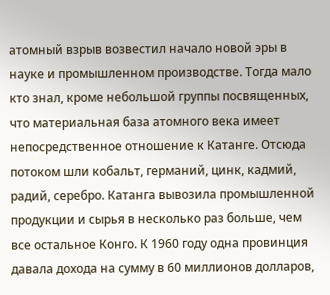атомный взрыв возвестил начало новой эры в науке и промышленном производстве. Тогда мало кто знал, кроме небольшой группы посвященных, что материальная база атомного века имеет непосредственное отношение к Катанге. Отсюда потоком шли кобальт, германий, цинк, кадмий, радий, серебро. Катанга вывозила промышленной продукции и сырья в несколько раз больше, чем все остальное Конго. К 1960 году одна провинция давала дохода на сумму в 60 миллионов долларов,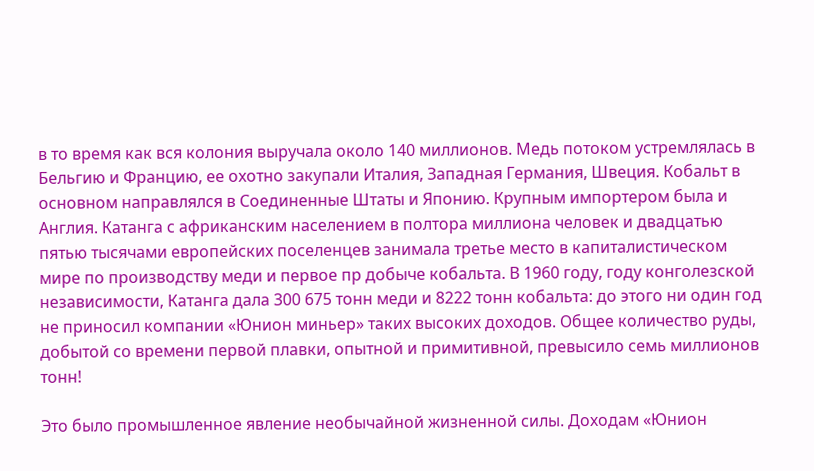в то время как вся колония выручала около 140 миллионов. Медь потоком устремлялась в Бельгию и Францию, ее охотно закупали Италия, Западная Германия, Швеция. Кобальт в основном направлялся в Соединенные Штаты и Японию. Крупным импортером была и Англия. Катанга с африканским населением в полтора миллиона человек и двадцатью пятью тысячами европейских поселенцев занимала третье место в капиталистическом мире по производству меди и первое пр добыче кобальта. В 1960 году, году конголезской независимости, Катанга дала 300 675 тонн меди и 8222 тонн кобальта: до этого ни один год не приносил компании «Юнион миньер» таких высоких доходов. Общее количество руды, добытой со времени первой плавки, опытной и примитивной, превысило семь миллионов тонн!

Это было промышленное явление необычайной жизненной силы. Доходам «Юнион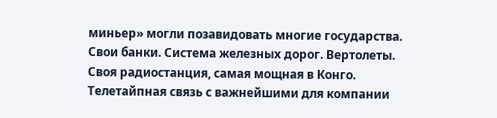миньер» могли позавидовать многие государства. Свои банки. Система железных дорог. Вертолеты. Своя радиостанция, самая мощная в Конго. Телетайпная связь с важнейшими для компании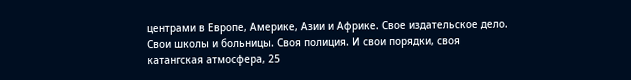центрами в Европе, Америке, Азии и Африке. Свое издательское дело. Свои школы и больницы. Своя полиция. И свои порядки, своя катангская атмосфера, 25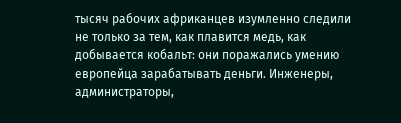тысяч рабочих африканцев изумленно следили не только за тем, как плавится медь, как добывается кобальт: они поражались умению европейца зарабатывать деньги. Инженеры, администраторы,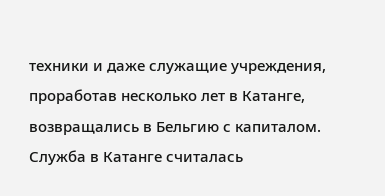техники и даже служащие учреждения, проработав несколько лет в Катанге, возвращались в Бельгию с капиталом. Служба в Катанге считалась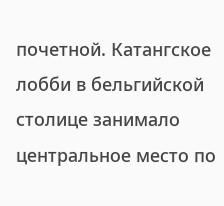почетной. Катангское лобби в бельгийской столице занимало центральное место по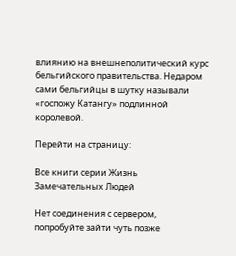влиянию на внешнеполитический курс бельгийского правительства. Недаром сами бельгийцы в шутку называли «госпожу Катангу» подлинной королевой.

Перейти на страницу:

Все книги серии Жизнь Замечательных Людей

Нет соединения с сервером, попробуйте зайти чуть позже